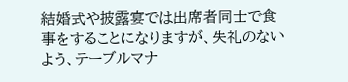結婚式や披露宴では出席者同士で食事をすることになりますが、失礼のないよう、テーブルマナ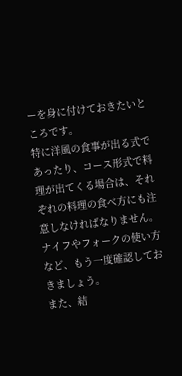ーを身に付けておきたいところです。
特に洋風の食事が出る式であったり、コース形式で料理が出てくる場合は、それぞれの料理の食べ方にも注意しなければなりません。ナイフやフォークの使い方など、もう一度確認しておきましょう。
また、結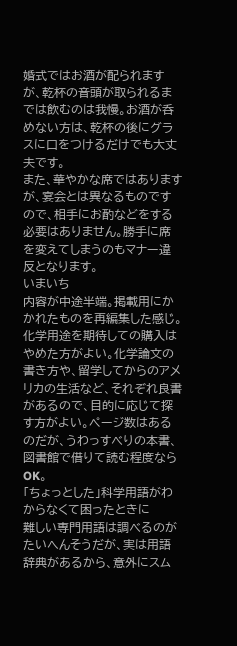婚式ではお酒が配られますが、乾杯の音頭が取られるまでは飲むのは我慢。お酒が呑めない方は、乾杯の後にグラスに口をつけるだけでも大丈夫です。
また、華やかな席ではありますが、宴会とは異なるものですので、相手にお酌などをする必要はありません。勝手に席を変えてしまうのもマナー違反となります。
いまいち
内容が中途半端。掲載用にかかれたものを再編集した感じ。化学用途を期待しての購入はやめた方がよい。化学論文の書き方や、留学してからのアメリカの生活など、それぞれ良書があるので、目的に応じて探す方がよい。ページ数はあるのだが、うわっすべりの本書、図書館で借りて読む程度ならOK。
「ちょっとした」科学用語がわからなくて困ったときに
難しい専門用語は調べるのがたいへんそうだが、実は用語辞典があるから、意外にスム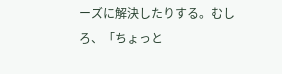ーズに解決したりする。むしろ、「ちょっと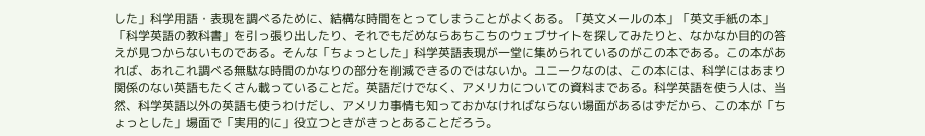した」科学用語・表現を調べるために、結構な時間をとってしまうことがよくある。「英文メールの本」「英文手紙の本」「科学英語の教科書」を引っ張り出したり、それでもだめならあちこちのウェブサイトを探してみたりと、なかなか目的の答えが見つからないものである。そんな「ちょっとした」科学英語表現が一堂に集められているのがこの本である。この本があれば、あれこれ調べる無駄な時間のかなりの部分を削減できるのではないか。ユニークなのは、この本には、科学にはあまり関係のない英語もたくさん載っていることだ。英語だけでなく、アメリカについての資料まである。科学英語を使う人は、当然、科学英語以外の英語も使うわけだし、アメリカ事情も知っておかなければならない場面があるはずだから、この本が「ちょっとした」場面で「実用的に」役立つときがきっとあることだろう。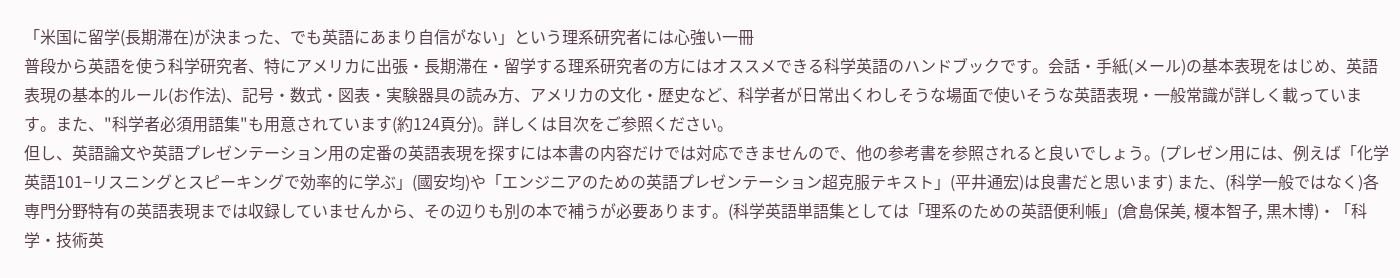「米国に留学(長期滞在)が決まった、でも英語にあまり自信がない」という理系研究者には心強い一冊
普段から英語を使う科学研究者、特にアメリカに出張・長期滞在・留学する理系研究者の方にはオススメできる科学英語のハンドブックです。会話・手紙(メール)の基本表現をはじめ、英語表現の基本的ルール(お作法)、記号・数式・図表・実験器具の読み方、アメリカの文化・歴史など、科学者が日常出くわしそうな場面で使いそうな英語表現・一般常識が詳しく載っています。また、"科学者必須用語集"も用意されています(約124頁分)。詳しくは目次をご参照ください。
但し、英語論文や英語プレゼンテーション用の定番の英語表現を探すには本書の内容だけでは対応できませんので、他の参考書を参照されると良いでしょう。(プレゼン用には、例えば「化学英語101−リスニングとスピーキングで効率的に学ぶ」(國安均)や「エンジニアのための英語プレゼンテーション超克服テキスト」(平井通宏)は良書だと思います) また、(科学一般ではなく)各専門分野特有の英語表現までは収録していませんから、その辺りも別の本で補うが必要あります。(科学英語単語集としては「理系のための英語便利帳」(倉島保美, 榎本智子, 黒木博)・「科学・技術英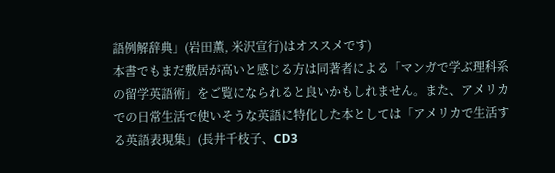語例解辞典」(岩田薫, 米沢宣行)はオススメです)
本書でもまだ敷居が高いと感じる方は同著者による「マンガで学ぶ理科系の留学英語術」をご覧になられると良いかもしれません。また、アメリカでの日常生活で使いそうな英語に特化した本としては「アメリカで生活する英語表現集」(長井千枝子、CD3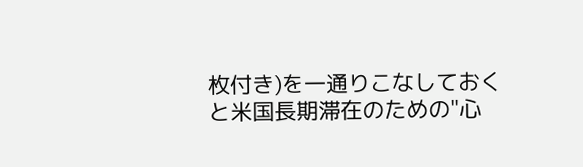枚付き)を一通りこなしておくと米国長期滞在のための"心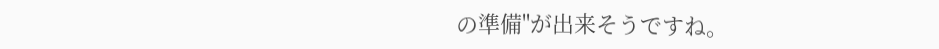の準備"が出来そうですね。